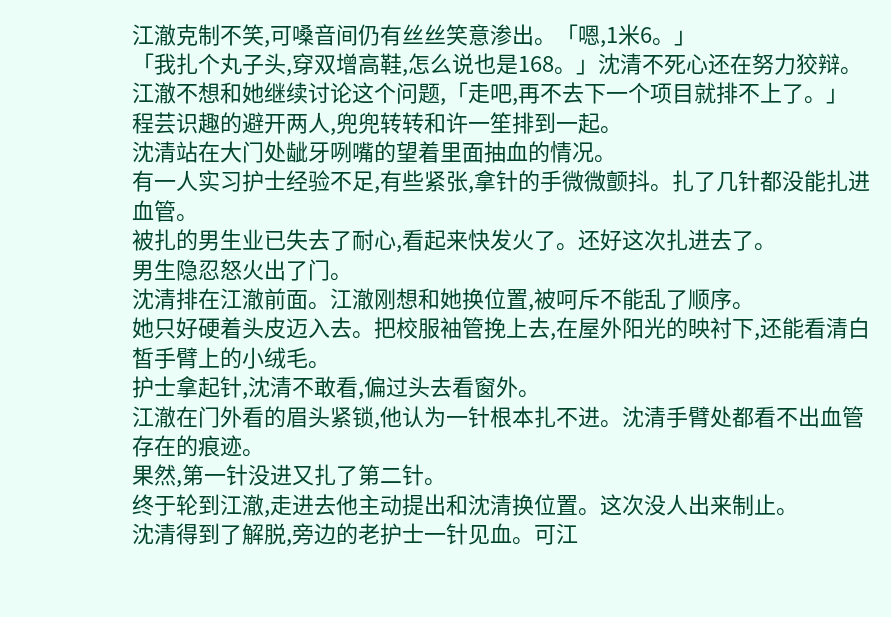江澈克制不笑,可嗓音间仍有丝丝笑意渗出。「嗯,1米6。」
「我扎个丸子头,穿双增高鞋,怎么说也是168。」沈清不死心还在努力狡辩。
江澈不想和她继续讨论这个问题,「走吧,再不去下一个项目就排不上了。」
程芸识趣的避开两人,兜兜转转和许一笙排到一起。
沈清站在大门处龇牙咧嘴的望着里面抽血的情况。
有一人实习护士经验不足,有些紧张,拿针的手微微颤抖。扎了几针都没能扎进血管。
被扎的男生业已失去了耐心,看起来快发火了。还好这次扎进去了。
男生隐忍怒火出了门。
沈清排在江澈前面。江澈刚想和她换位置,被呵斥不能乱了顺序。
她只好硬着头皮迈入去。把校服袖管挽上去,在屋外阳光的映衬下,还能看清白皙手臂上的小绒毛。
护士拿起针,沈清不敢看,偏过头去看窗外。
江澈在门外看的眉头紧锁,他认为一针根本扎不进。沈清手臂处都看不出血管存在的痕迹。
果然,第一针没进又扎了第二针。
终于轮到江澈,走进去他主动提出和沈清换位置。这次没人出来制止。
沈清得到了解脱,旁边的老护士一针见血。可江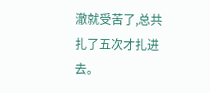澈就受苦了,总共扎了五次才扎进去。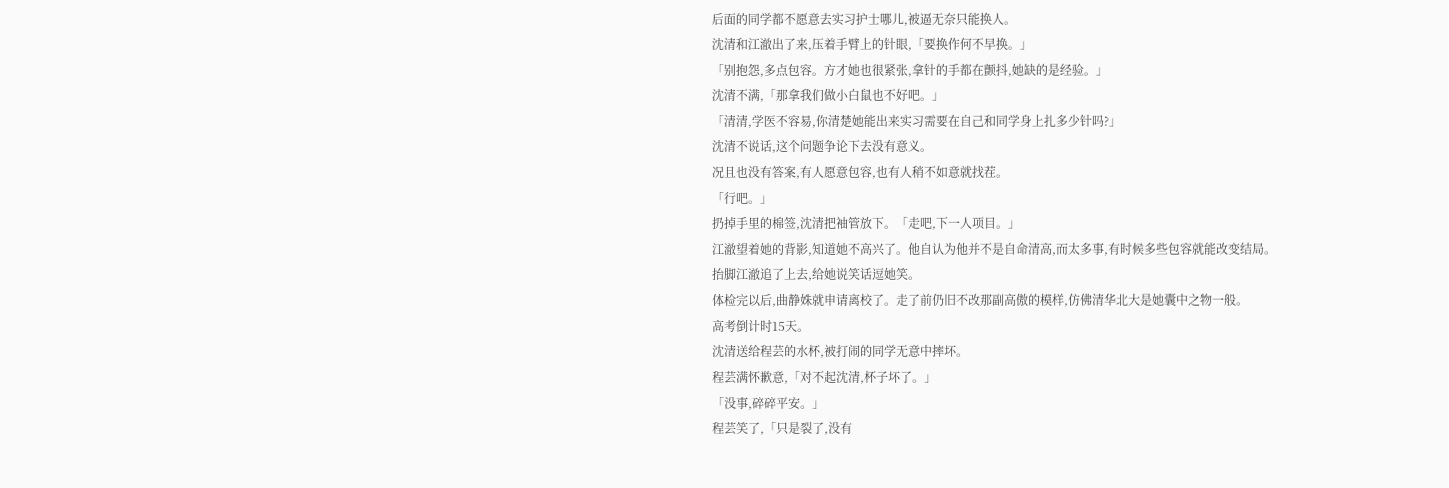后面的同学都不愿意去实习护士哪儿,被逼无奈只能换人。
沈清和江澈出了来,压着手臂上的针眼,「要换作何不早换。」
「别抱怨,多点包容。方才她也很紧张,拿针的手都在颤抖,她缺的是经验。」
沈清不满,「那拿我们做小白鼠也不好吧。」
「清清,学医不容易,你清楚她能出来实习需要在自己和同学身上扎多少针吗?」
沈清不说话,这个问题争论下去没有意义。
况且也没有答案,有人愿意包容,也有人稍不如意就找茬。
「行吧。」
扔掉手里的棉签,沈清把袖管放下。「走吧,下一人项目。」
江澈望着她的背影,知道她不高兴了。他自认为他并不是自命清高,而太多事,有时候多些包容就能改变结局。
抬脚江澈追了上去,给她说笑话逗她笑。
体检完以后,曲静姝就申请离校了。走了前仍旧不改那副高傲的模样,仿佛清华北大是她囊中之物一般。
高考倒计时15天。
沈清送给程芸的水杯,被打闹的同学无意中摔坏。
程芸满怀歉意,「对不起沈清,杯子坏了。」
「没事,碎碎平安。」
程芸笑了,「只是裂了,没有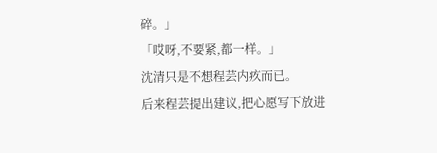碎。」
「哎呀,不要紧,都一样。」
沈清只是不想程芸内疚而已。
后来程芸提出建议,把心愿写下放进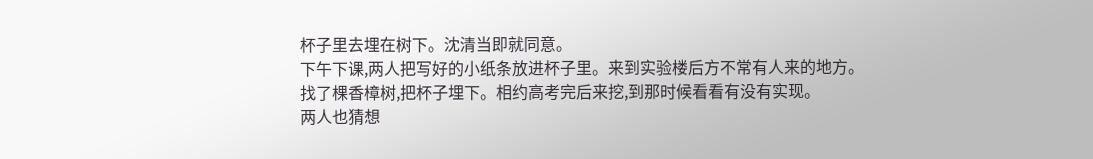杯子里去埋在树下。沈清当即就同意。
下午下课,两人把写好的小纸条放进杯子里。来到实验楼后方不常有人来的地方。
找了棵香樟树,把杯子埋下。相约高考完后来挖,到那时候看看有没有实现。
两人也猜想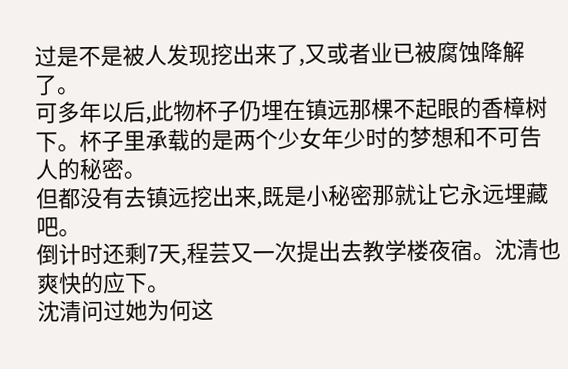过是不是被人发现挖出来了,又或者业已被腐蚀降解了。
可多年以后,此物杯子仍埋在镇远那棵不起眼的香樟树下。杯子里承载的是两个少女年少时的梦想和不可告人的秘密。
但都没有去镇远挖出来,既是小秘密那就让它永远埋藏吧。
倒计时还剩7天,程芸又一次提出去教学楼夜宿。沈清也爽快的应下。
沈清问过她为何这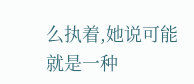么执着,她说可能就是一种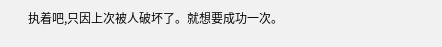执着吧,只因上次被人破坏了。就想要成功一次。